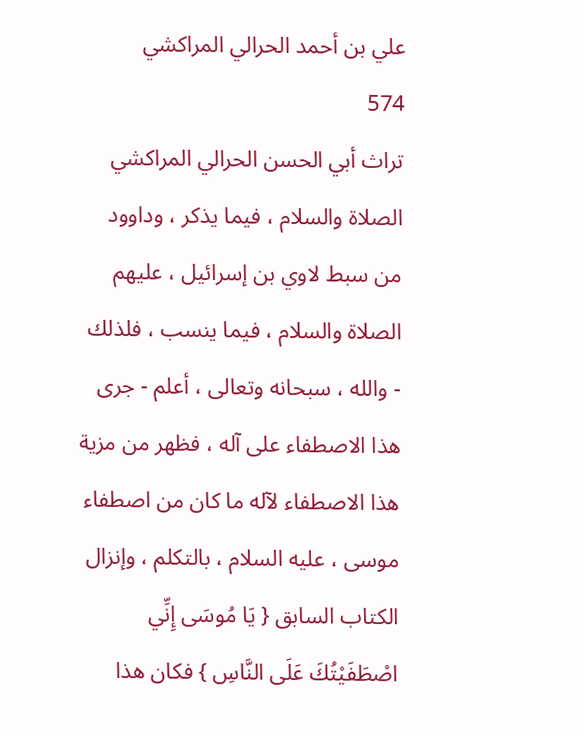علي بن أحمد الحرالي المراكشي
574
تراث أبي الحسن الحرالي المراكشي
الصلاة والسلام ، فيما يذكر ، وداوود من سبط لاوي بن إسرائيل ، عليهم الصلاة والسلام ، فيما ينسب ، فلذلك - والله ، سبحانه وتعالى ، أعلم - جرى هذا الاصطفاء على آله ، فظهر من مزية هذا الاصطفاء لآله ما كان من اصطفاء موسى ، عليه السلام ، بالتكلم ، وإنزال الكتاب السابق { يَا مُوسَى إِنِّي اصْطَفَيْتُكَ عَلَى النَّاسِ } فكان هذا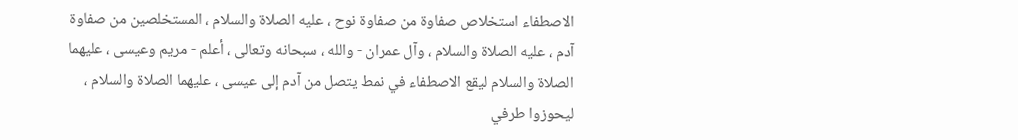الاصطفاء استخلاص صفاوة من صفاوة نوح ، عليه الصلاة والسلام ، المستخلصين من صفاوة آدم ، عليه الصلاة والسلام ، وآل عمران - والله ، سبحانه وتعالى ، أعلم - مريم وعيسى ، عليهما الصلاة والسلام ليقع الاصطفاء في نمط يتصل من آدم إلى عيسى ، عليهما الصلاة والسلام ، ليحوزوا طرفي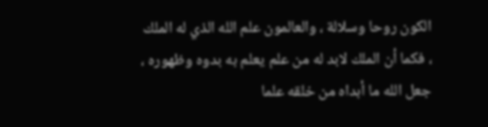الكون روحا وسلالة ، والعالمون علم الله الذي له الملك ، فكما أن الملك لابد له من علم يعلم به بدوه وظهوره ، جعل الله ما أبداه من خلقه علما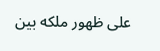على ظهور ملكه بين